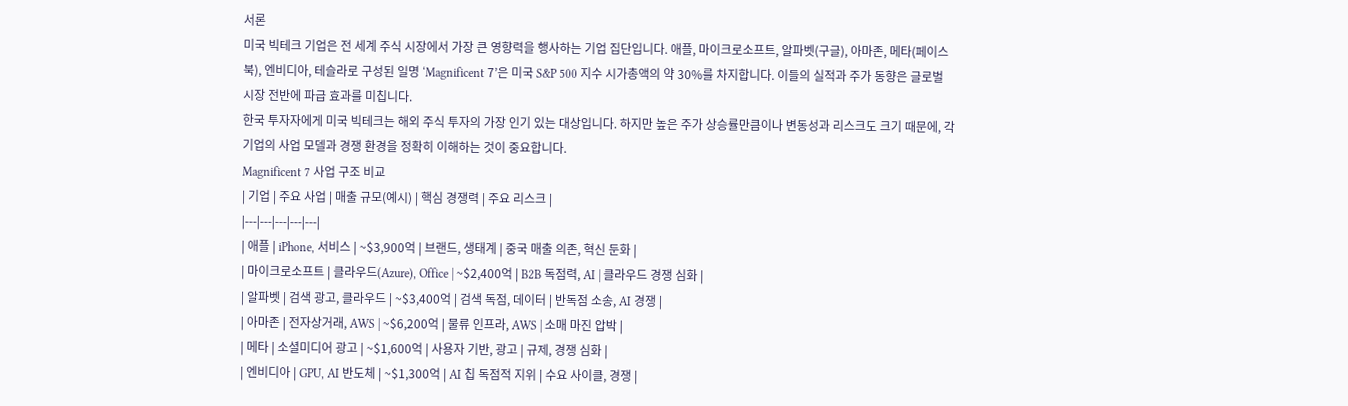서론
미국 빅테크 기업은 전 세계 주식 시장에서 가장 큰 영향력을 행사하는 기업 집단입니다. 애플, 마이크로소프트, 알파벳(구글), 아마존, 메타(페이스북), 엔비디아, 테슬라로 구성된 일명 ‘Magnificent 7’은 미국 S&P 500 지수 시가총액의 약 30%를 차지합니다. 이들의 실적과 주가 동향은 글로벌 시장 전반에 파급 효과를 미칩니다.
한국 투자자에게 미국 빅테크는 해외 주식 투자의 가장 인기 있는 대상입니다. 하지만 높은 주가 상승률만큼이나 변동성과 리스크도 크기 때문에, 각 기업의 사업 모델과 경쟁 환경을 정확히 이해하는 것이 중요합니다.
Magnificent 7 사업 구조 비교
| 기업 | 주요 사업 | 매출 규모(예시) | 핵심 경쟁력 | 주요 리스크 |
|---|---|---|---|---|
| 애플 | iPhone, 서비스 | ~$3,900억 | 브랜드, 생태계 | 중국 매출 의존, 혁신 둔화 |
| 마이크로소프트 | 클라우드(Azure), Office | ~$2,400억 | B2B 독점력, AI | 클라우드 경쟁 심화 |
| 알파벳 | 검색 광고, 클라우드 | ~$3,400억 | 검색 독점, 데이터 | 반독점 소송, AI 경쟁 |
| 아마존 | 전자상거래, AWS | ~$6,200억 | 물류 인프라, AWS | 소매 마진 압박 |
| 메타 | 소셜미디어 광고 | ~$1,600억 | 사용자 기반, 광고 | 규제, 경쟁 심화 |
| 엔비디아 | GPU, AI 반도체 | ~$1,300억 | AI 칩 독점적 지위 | 수요 사이클, 경쟁 |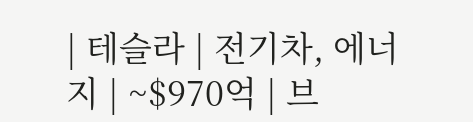| 테슬라 | 전기차, 에너지 | ~$970억 | 브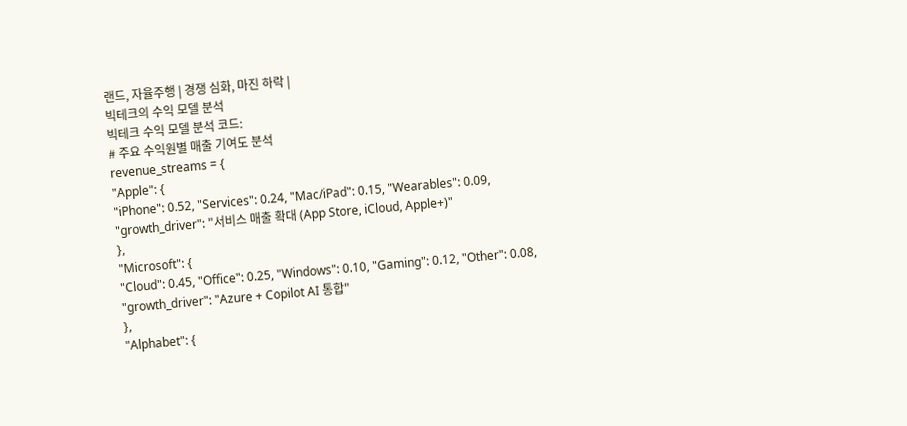랜드, 자율주행 | 경쟁 심화, 마진 하락 |
빅테크의 수익 모델 분석
빅테크 수익 모델 분석 코드:
# 주요 수익원별 매출 기여도 분석
revenue_streams = {
"Apple": {
"iPhone": 0.52, "Services": 0.24, "Mac/iPad": 0.15, "Wearables": 0.09,
"growth_driver": "서비스 매출 확대 (App Store, iCloud, Apple+)"
},
"Microsoft": {
"Cloud": 0.45, "Office": 0.25, "Windows": 0.10, "Gaming": 0.12, "Other": 0.08,
"growth_driver": "Azure + Copilot AI 통합"
},
"Alphabet": {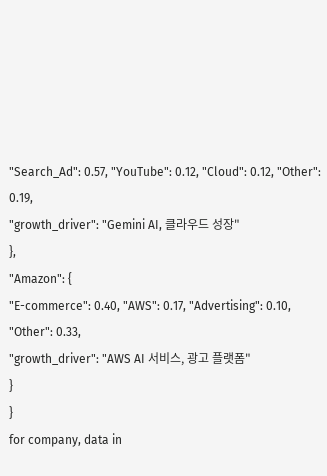"Search_Ad": 0.57, "YouTube": 0.12, "Cloud": 0.12, "Other": 0.19,
"growth_driver": "Gemini AI, 클라우드 성장"
},
"Amazon": {
"E-commerce": 0.40, "AWS": 0.17, "Advertising": 0.10, "Other": 0.33,
"growth_driver": "AWS AI 서비스, 광고 플랫폼"
}
}
for company, data in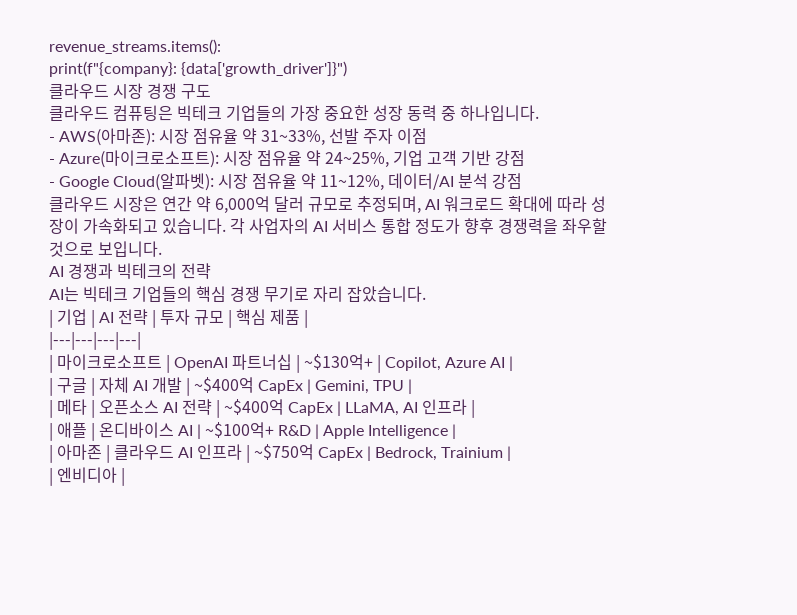revenue_streams.items():
print(f"{company}: {data['growth_driver']}")
클라우드 시장 경쟁 구도
클라우드 컴퓨팅은 빅테크 기업들의 가장 중요한 성장 동력 중 하나입니다.
- AWS(아마존): 시장 점유율 약 31~33%, 선발 주자 이점
- Azure(마이크로소프트): 시장 점유율 약 24~25%, 기업 고객 기반 강점
- Google Cloud(알파벳): 시장 점유율 약 11~12%, 데이터/AI 분석 강점
클라우드 시장은 연간 약 6,000억 달러 규모로 추정되며, AI 워크로드 확대에 따라 성장이 가속화되고 있습니다. 각 사업자의 AI 서비스 통합 정도가 향후 경쟁력을 좌우할 것으로 보입니다.
AI 경쟁과 빅테크의 전략
AI는 빅테크 기업들의 핵심 경쟁 무기로 자리 잡았습니다.
| 기업 | AI 전략 | 투자 규모 | 핵심 제품 |
|---|---|---|---|
| 마이크로소프트 | OpenAI 파트너십 | ~$130억+ | Copilot, Azure AI |
| 구글 | 자체 AI 개발 | ~$400억 CapEx | Gemini, TPU |
| 메타 | 오픈소스 AI 전략 | ~$400억 CapEx | LLaMA, AI 인프라 |
| 애플 | 온디바이스 AI | ~$100억+ R&D | Apple Intelligence |
| 아마존 | 클라우드 AI 인프라 | ~$750억 CapEx | Bedrock, Trainium |
| 엔비디아 |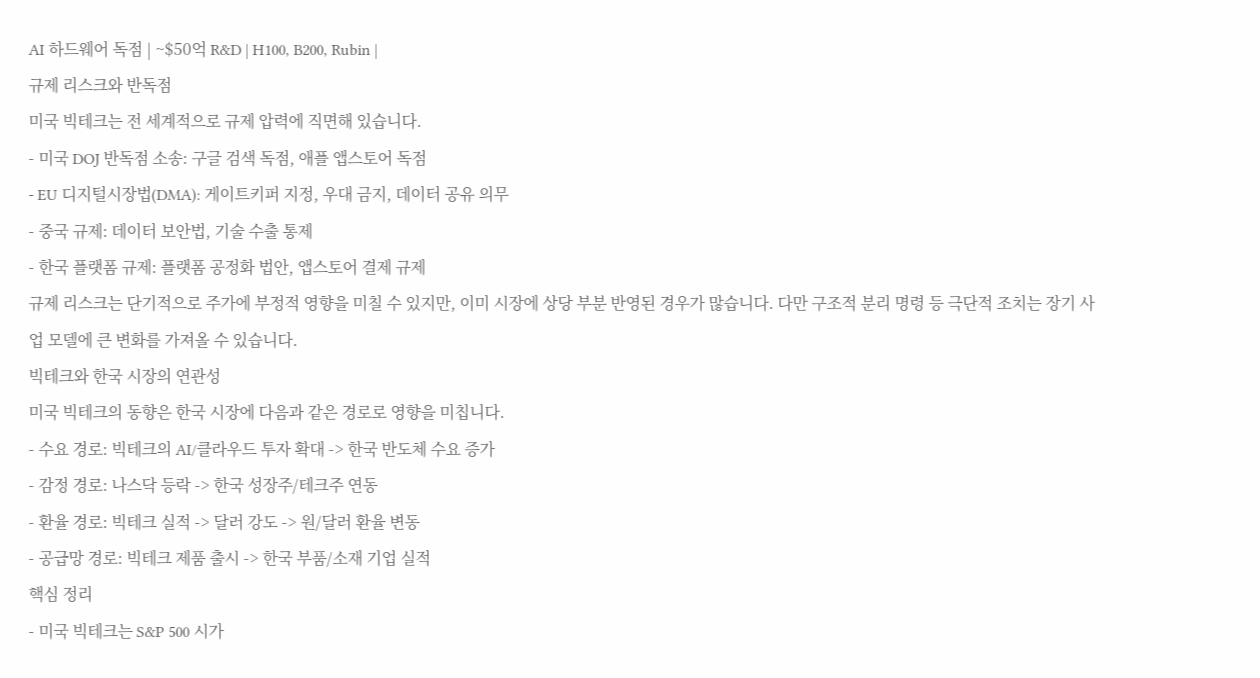AI 하드웨어 독점 | ~$50억 R&D | H100, B200, Rubin |
규제 리스크와 반독점
미국 빅테크는 전 세계적으로 규제 압력에 직면해 있습니다.
- 미국 DOJ 반독점 소송: 구글 검색 독점, 애플 앱스토어 독점
- EU 디지털시장법(DMA): 게이트키퍼 지정, 우대 금지, 데이터 공유 의무
- 중국 규제: 데이터 보안법, 기술 수출 통제
- 한국 플랫폼 규제: 플랫폼 공정화 법안, 앱스토어 결제 규제
규제 리스크는 단기적으로 주가에 부정적 영향을 미칠 수 있지만, 이미 시장에 상당 부분 반영된 경우가 많습니다. 다만 구조적 분리 명령 등 극단적 조치는 장기 사업 모델에 큰 변화를 가져올 수 있습니다.
빅테크와 한국 시장의 연관성
미국 빅테크의 동향은 한국 시장에 다음과 같은 경로로 영향을 미칩니다.
- 수요 경로: 빅테크의 AI/클라우드 투자 확대 -> 한국 반도체 수요 증가
- 감정 경로: 나스닥 등락 -> 한국 성장주/테크주 연동
- 환율 경로: 빅테크 실적 -> 달러 강도 -> 원/달러 환율 변동
- 공급망 경로: 빅테크 제품 출시 -> 한국 부품/소재 기업 실적
핵심 정리
- 미국 빅테크는 S&P 500 시가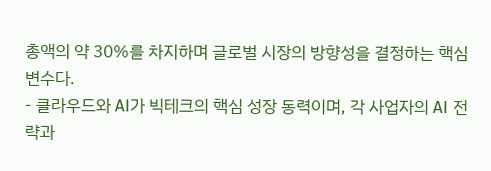총액의 약 30%를 차지하며 글로벌 시장의 방향성을 결정하는 핵심 변수다.
- 클라우드와 AI가 빅테크의 핵심 성장 동력이며, 각 사업자의 AI 전략과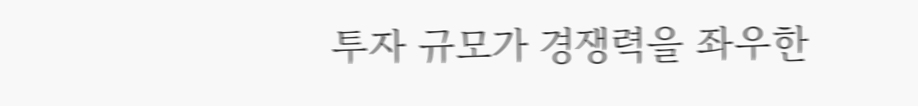투자 규모가 경쟁력을 좌우한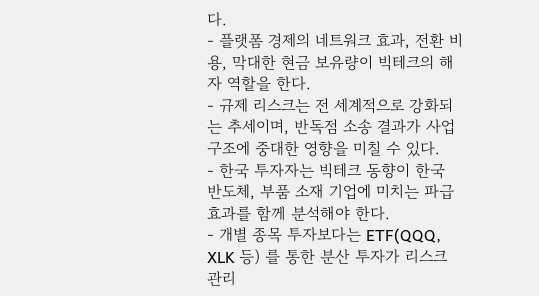다.
- 플랫폼 경제의 네트워크 효과, 전환 비용, 막대한 현금 보유량이 빅테크의 해자 역할을 한다.
- 규제 리스크는 전 세계적으로 강화되는 추세이며, 반독점 소송 결과가 사업 구조에 중대한 영향을 미칠 수 있다.
- 한국 투자자는 빅테크 동향이 한국 반도체, 부품 소재 기업에 미치는 파급 효과를 함께 분석해야 한다.
- 개별 종목 투자보다는 ETF(QQQ, XLK 등) 를 통한 분산 투자가 리스크 관리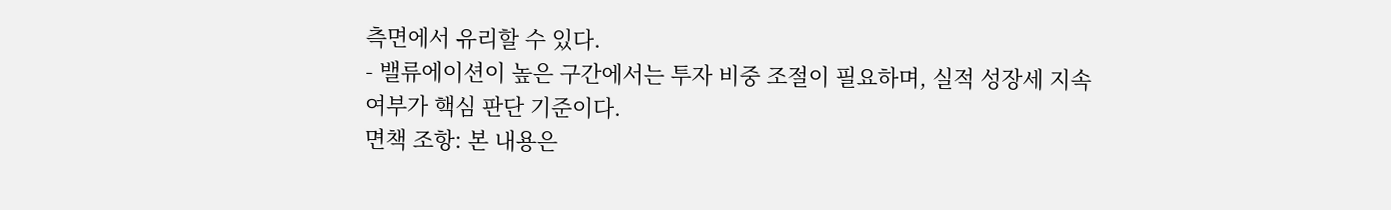측면에서 유리할 수 있다.
- 밸류에이션이 높은 구간에서는 투자 비중 조절이 필요하며, 실적 성장세 지속 여부가 핵심 판단 기준이다.
면책 조항: 본 내용은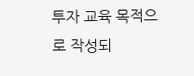투자 교육 목적으로 작성되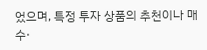었으며, 특정 투자 상품의 추천이나 매수·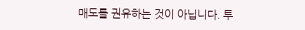매도를 권유하는 것이 아닙니다. 투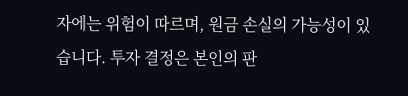자에는 위험이 따르며, 원금 손실의 가능성이 있습니다. 투자 결정은 본인의 판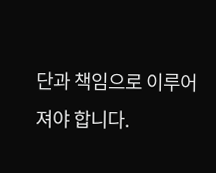단과 책임으로 이루어져야 합니다.